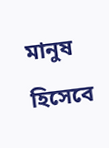মানুষ হিসেবে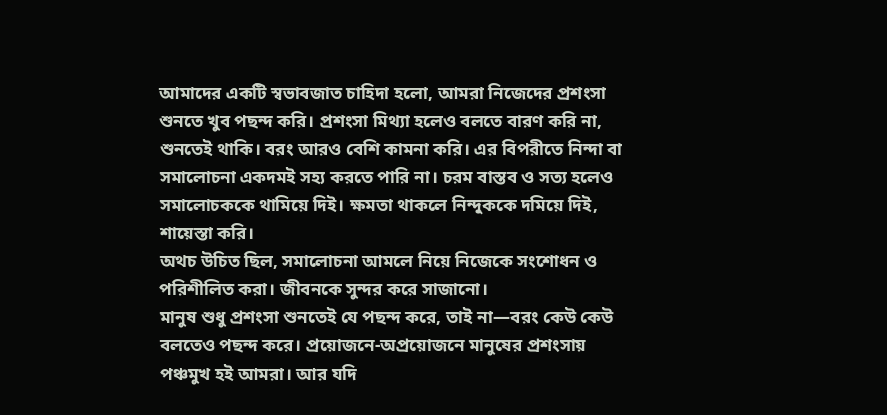আমাদের একটি স্বভাবজাত চাহিদা হলো, আমরা নিজেদের প্রশংসা শুনতে খুব পছন্দ করি। প্রশংসা মিথ্যা হলেও বলতে বারণ করি না, শুনতেই থাকি। বরং আরও বেশি কামনা করি। এর বিপরীতে নিন্দা বা সমালোচনা একদমই সহ্য করতে পারি না। চরম বাস্তব ও সত্য হলেও সমালোচককে থামিয়ে দিই। ক্ষমতা থাকলে নিন্দুককে দমিয়ে দিই, শায়েস্তা করি।
অথচ উচিত ছিল, সমালোচনা আমলে নিয়ে নিজেকে সংশোধন ও পরিশীলিত করা। জীবনকে সুন্দর করে সাজানো।
মানুষ শুধু প্রশংসা শুনতেই যে পছন্দ করে, তাই না—বরং কেউ কেউ বলতেও পছন্দ করে। প্রয়োজনে-অপ্রয়োজনে মানুষের প্রশংসায় পঞ্চমুখ হই আমরা। আর যদি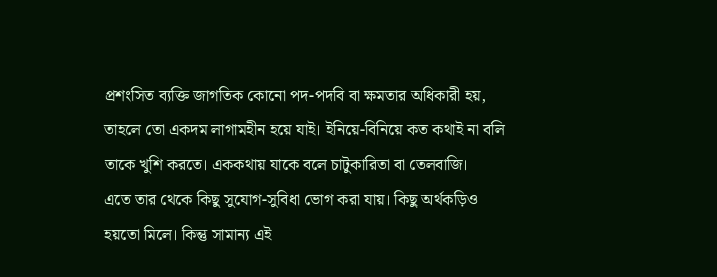প্রশংসিত ব্যক্তি জাগতিক কোনো পদ-পদবি বা ক্ষমতার অধিকারী হয়, তাহলে তো একদম লাগামহীন হয়ে যাই। ইনিয়ে-বিনিয়ে কত কথাই না বলি তাকে খুশি করতে। এককথায় যাকে বলে চাটুকারিতা বা তেলবাজি।
এতে তার থেকে কিছু সুযোগ-সুবিধা ভোগ করা যায়। কিছু অর্থকড়িও হয়তো মিলে। কিন্তু সামান্য এই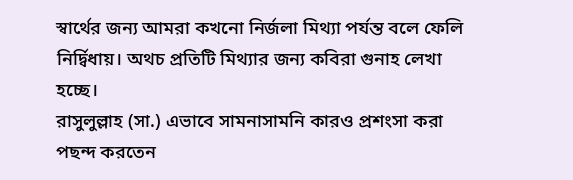স্বার্থের জন্য আমরা কখনো নির্জলা মিথ্যা পর্যন্ত বলে ফেলি নির্দ্বিধায়। অথচ প্রতিটি মিথ্যার জন্য কবিরা গুনাহ লেখা হচ্ছে।
রাসুলুল্লাহ (সা.) এভাবে সামনাসামনি কারও প্রশংসা করা পছন্দ করতেন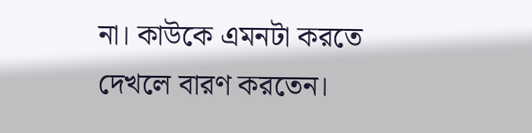না। কাউকে এমনটা করতে দেখলে বারণ করতেন।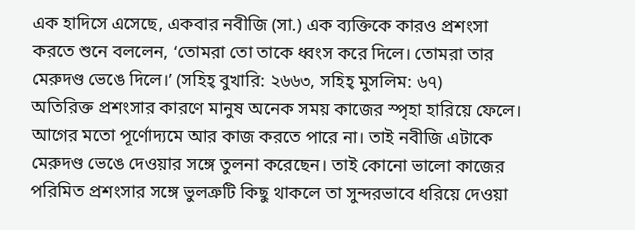এক হাদিসে এসেছে, একবার নবীজি (সা.) এক ব্যক্তিকে কারও প্রশংসা করতে শুনে বললেন, ‘তোমরা তো তাকে ধ্বংস করে দিলে। তোমরা তার মেরুদণ্ড ভেঙে দিলে।’ (সহিহ্ বুখারি: ২৬৬৩, সহিহ্ মুসলিম: ৬৭)
অতিরিক্ত প্রশংসার কারণে মানুষ অনেক সময় কাজের স্পৃহা হারিয়ে ফেলে। আগের মতো পূর্ণোদ্যমে আর কাজ করতে পারে না। তাই নবীজি এটাকে মেরুদণ্ড ভেঙে দেওয়ার সঙ্গে তুলনা করেছেন। তাই কোনো ভালো কাজের পরিমিত প্রশংসার সঙ্গে ভুলত্রুটি কিছু থাকলে তা সুন্দরভাবে ধরিয়ে দেওয়া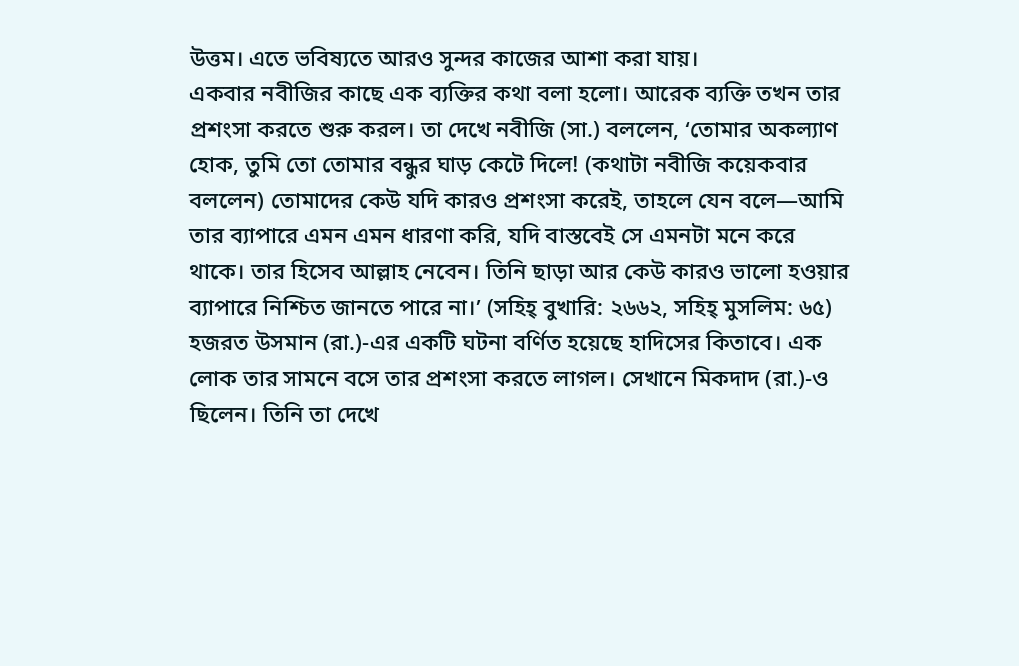উত্তম। এতে ভবিষ্যতে আরও সুন্দর কাজের আশা করা যায়।
একবার নবীজির কাছে এক ব্যক্তির কথা বলা হলো। আরেক ব্যক্তি তখন তার প্রশংসা করতে শুরু করল। তা দেখে নবীজি (সা.) বললেন, ‘তোমার অকল্যাণ হোক, তুমি তো তোমার বন্ধুর ঘাড় কেটে দিলে! (কথাটা নবীজি কয়েকবার বললেন) তোমাদের কেউ যদি কারও প্রশংসা করেই, তাহলে যেন বলে—আমি তার ব্যাপারে এমন এমন ধারণা করি, যদি বাস্তবেই সে এমনটা মনে করে থাকে। তার হিসেব আল্লাহ নেবেন। তিনি ছাড়া আর কেউ কারও ভালো হওয়ার ব্যাপারে নিশ্চিত জানতে পারে না।’ (সহিহ্ বুখারি: ২৬৬২, সহিহ্ মুসলিম: ৬৫)
হজরত উসমান (রা.)-এর একটি ঘটনা বর্ণিত হয়েছে হাদিসের কিতাবে। এক লোক তার সামনে বসে তার প্রশংসা করতে লাগল। সেখানে মিকদাদ (রা.)-ও ছিলেন। তিনি তা দেখে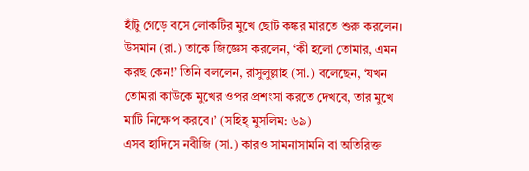হাঁটু গেড়ে বসে লোকটির মুখে ছোট কঙ্কর মারতে শুরু করলেন। উসমান (রা.) তাকে জিজ্ঞেস করলেন, ‘কী হলো তোমার, এমন করছ কেন!’ তিনি বললেন, রাসুলুল্লাহ (সা.) বলেছেন, ‘যখন তোমরা কাউকে মুখের ওপর প্রশংসা করতে দেখবে, তার মুখে মাটি নিক্ষেপ করবে।’ (সহিহ্ মুসলিম: ৬৯)
এসব হাদিসে নবীজি (সা.) কারও সামনাসামনি বা অতিরিক্ত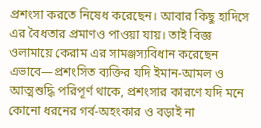প্রশংসা করতে নিষেধ করেছেন। আবার কিছু হাদিসে এর বৈধতার প্রমাণও পাওয়া যায়। তাই বিজ্ঞ ওলামায়ে কেরাম এর সামঞ্জস্যবিধান করেছেন এভাবে—প্রশংসিত ব্যক্তির যদি ইমান-আমল ও আত্মশুদ্ধি পরিপূর্ণ থাকে, প্রশংসার কারণে যদি মনে কোনো ধরনের গর্ব-অহংকার ও বড়াই না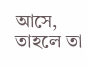আসে, তাহলে তা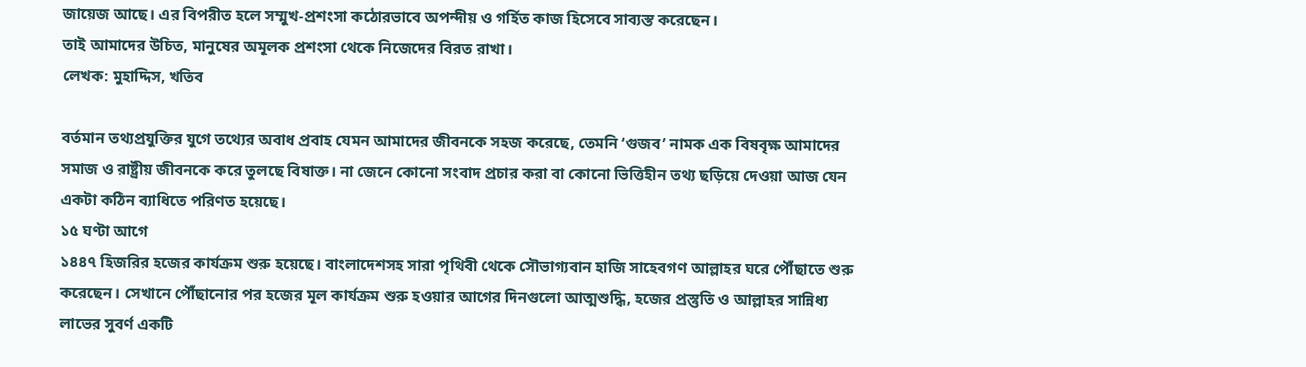জায়েজ আছে। এর বিপরীত হলে সম্মুখ-প্রশংসা কঠোরভাবে অপন্দীয় ও গর্হিত কাজ হিসেবে সাব্যস্ত করেছেন।
তাই আমাদের উচিত, মানুষের অমূলক প্রশংসা থেকে নিজেদের বিরত রাখা।
লেখক: মুহাদ্দিস, খতিব

বর্তমান তথ্যপ্রযুক্তির যুগে তথ্যের অবাধ প্রবাহ যেমন আমাদের জীবনকে সহজ করেছে, তেমনি ‘গুজব’ নামক এক বিষবৃক্ষ আমাদের সমাজ ও রাষ্ট্রীয় জীবনকে করে তুলছে বিষাক্ত। না জেনে কোনো সংবাদ প্রচার করা বা কোনো ভিত্তিহীন তথ্য ছড়িয়ে দেওয়া আজ যেন একটা কঠিন ব্যাধিতে পরিণত হয়েছে।
১৫ ঘণ্টা আগে
১৪৪৭ হিজরির হজের কার্যক্রম শুরু হয়েছে। বাংলাদেশসহ সারা পৃথিবী থেকে সৌভাগ্যবান হাজি সাহেবগণ আল্লাহর ঘরে পৌঁছাতে শুরু করেছেন। সেখানে পৌঁছানোর পর হজের মূল কার্যক্রম শুরু হওয়ার আগের দিনগুলো আত্মশুদ্ধি, হজের প্রস্তুতি ও আল্লাহর সান্নিধ্য লাভের সুবর্ণ একটি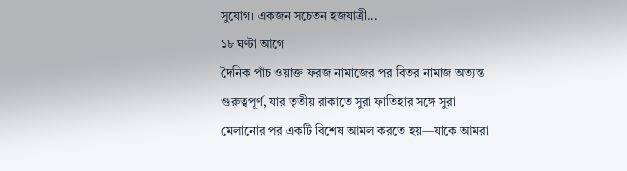সুযোগ। একজন সচেতন হজযাত্রী...
১৮ ঘণ্টা আগে
দৈনিক পাঁচ ওয়াক্ত ফরজ নামাজের পর বিতর নামাজ অত্যন্ত গুরুত্বপূর্ণ, যার তৃতীয় রাকাতে সুরা ফাতিহার সঙ্গে সুরা মেলানোর পর একটি বিশেষ আমল করতে হয়—যাকে আমরা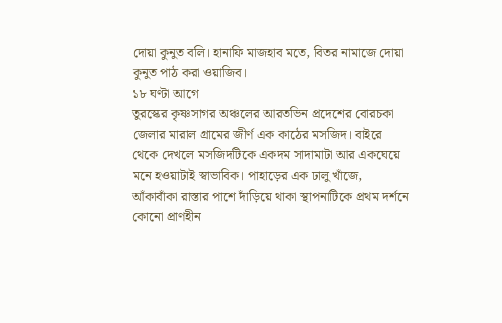দোয়া কুনুত বলি। হানাফি মাজহাব মতে, বিতর নামাজে দোয়া কুনুত পাঠ করা ওয়াজিব।
১৮ ঘণ্টা আগে
তুরস্কের কৃষ্ণসাগর অঞ্চলের আরতভিন প্রদেশের বোরচকা জেলার মারাল গ্রামের জীর্ণ এক কাঠের মসজিদ। বাইরে থেকে দেখলে মসজিদটিকে একদম সাদামাটা আর একঘেয়ে মনে হওয়াটাই স্বাভাবিক। পাহাড়ের এক ঢালু খাঁজে, আঁকাবাঁকা রাস্তার পাশে দাঁড়িয়ে থাকা স্থাপনাটিকে প্রথম দর্শনে কোনো প্রাণহীন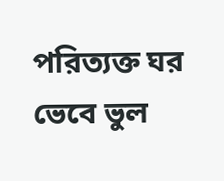পরিত্যক্ত ঘর ভেবে ভুল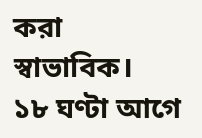করা স্বাভাবিক।
১৮ ঘণ্টা আগে